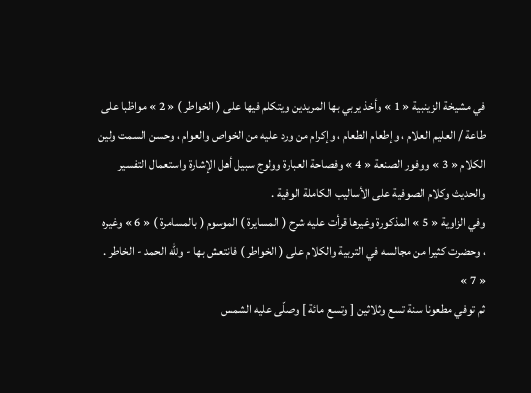في مشيخة الزينبية « 1 » وأخذ يربي بها المريدين ويتكلم فيها على ( الخواطر ) « 2 » مواظبا على طاعة / العليم العلام ، وإطعام الطعام ، وإكرام من ورد عليه من الخواص والعوام ، وحسن السمت ولين الكلام « 3 » ووفور الصنعة « 4 » وفصاحة العبارة وولوج سبيل أهل الإشارة واستعمال التفسير والحديث وكلام الصوفية على الأساليب الكاملة الوفية .
وفي الزاوية « 5 » المذكورة وغيرها قرأت عليه شرح ( المسايرة ) الموسوم ( بالمسامرة ) « 6 » وغيره ، وحضرت كثيرا من مجالسه في التربية والكلام على ( الخواطر ) فانتعش بها - وللّه الحمد - الخاطر . « 7 »
ثم توفي مطعونا سنة تسع وثلاثين [ وتسع مائة ] وصلّى عليه الشمس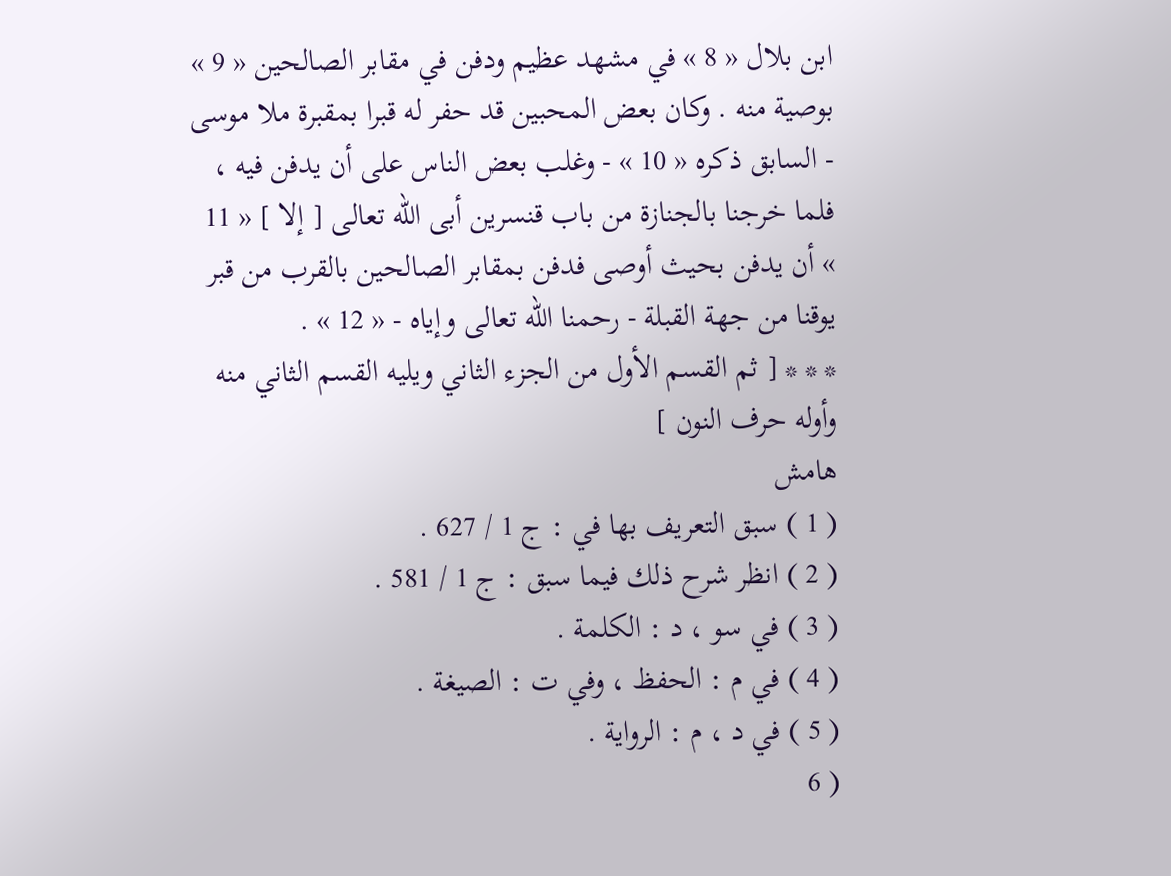ابن بلال « 8 » في مشهد عظيم ودفن في مقابر الصالحين « 9 » بوصية منه . وكان بعض المحبين قد حفر له قبرا بمقبرة ملا موسى - السابق ذكره « 10 » - وغلب بعض الناس على أن يدفن فيه ، فلما خرجنا بالجنازة من باب قنسرين أبى اللّه تعالى [ إلا ] « 11 » أن يدفن بحيث أوصى فدفن بمقابر الصالحين بالقرب من قبر يوقنا من جهة القبلة - رحمنا اللّه تعالى وإياه - « 12 » .
* * * [ ثم القسم الأول من الجزء الثاني ويليه القسم الثاني منه وأوله حرف النون ]
هامش
( 1 ) سبق التعريف بها في : ج 1 / 627 .
( 2 ) انظر شرح ذلك فيما سبق : ج 1 / 581 .
( 3 ) في سو ، د : الكلمة .
( 4 ) في م : الحفظ ، وفي ت : الصيغة .
( 5 ) في د ، م : الرواية .
( 6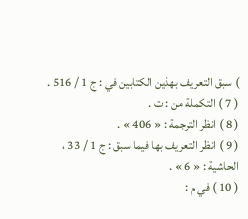) سبق التعريف بهذين الكتابين في : ج 1 / 516 .
( 7 ) التكملة من : ت .
( 8 ) انظر الترجمة : « 406 » .
( 9 ) انظر التعريف بها فيما سبق : ج 1 / 33 ، الحاشية : « 6 » .
( 10 ) في م :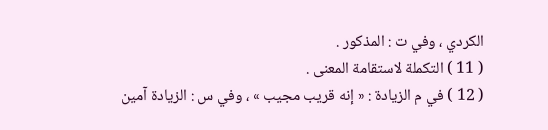الكردي ، وفي ت : المذكور .
( 11 ) التكملة لاستقامة المعنى .
( 12 ) في م الزيادة : « إنه قريب مجيب » ، وفي س : الزيادة آمين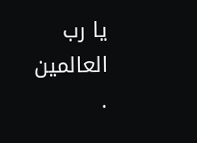يا رب العالمين .